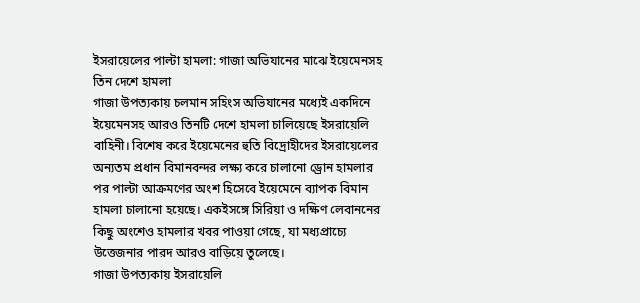ইসরায়েলের পাল্টা হামলা: গাজা অভিযানের মাঝে ইয়েমেনসহ তিন দেশে হামলা
গাজা উপত্যকায় চলমান সহিংস অভিযানের মধ্যেই একদিনে ইয়েমেনসহ আরও তিনটি দেশে হামলা চালিয়েছে ইসরায়েলি বাহিনী। বিশেষ করে ইয়েমেনের হুতি বিদ্রোহীদের ইসরায়েলের অন্যতম প্রধান বিমানবন্দর লক্ষ্য করে চালানো ড্রোন হামলার পর পাল্টা আক্রমণের অংশ হিসেবে ইয়েমেনে ব্যাপক বিমান হামলা চালানো হয়েছে। একইসঙ্গে সিরিয়া ও দক্ষিণ লেবাননের কিছু অংশেও হামলার খবর পাওয়া গেছে, যা মধ্যপ্রাচ্যে উত্তেজনার পারদ আরও বাড়িয়ে তুলেছে।
গাজা উপত্যকায় ইসরায়েলি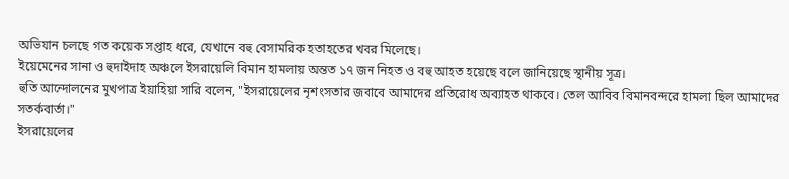অভিযান চলছে গত কয়েক সপ্তাহ ধরে, যেখানে বহু বেসামরিক হতাহতের খবর মিলেছে।
ইয়েমেনের সানা ও হুদাইদাহ অঞ্চলে ইসরায়েলি বিমান হামলায় অন্তত ১৭ জন নিহত ও বহু আহত হয়েছে বলে জানিয়েছে স্থানীয় সূত্র।
হুতি আন্দোলনের মুখপাত্র ইয়াহিয়া সারি বলেন, "ইসরায়েলের নৃশংসতার জবাবে আমাদের প্রতিরোধ অব্যাহত থাকবে। তেল আবিব বিমানবন্দরে হামলা ছিল আমাদের সতর্কবার্তা।"
ইসরায়েলের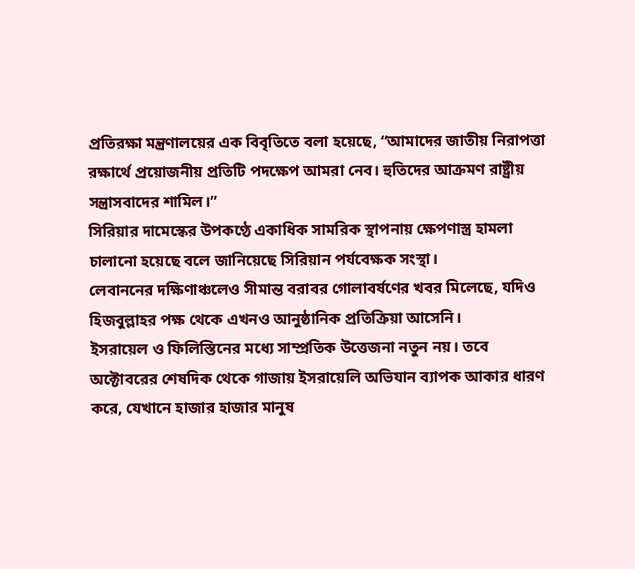প্রতিরক্ষা মন্ত্রণালয়ের এক বিবৃতিতে বলা হয়েছে, “আমাদের জাতীয় নিরাপত্তা রক্ষার্থে প্রয়োজনীয় প্রতিটি পদক্ষেপ আমরা নেব। হুতিদের আক্রমণ রাষ্ট্রীয় সন্ত্রাসবাদের শামিল।”
সিরিয়ার দামেস্কের উপকণ্ঠে একাধিক সামরিক স্থাপনায় ক্ষেপণাস্ত্র হামলা চালানো হয়েছে বলে জানিয়েছে সিরিয়ান পর্যবেক্ষক সংস্থা।
লেবাননের দক্ষিণাঞ্চলেও সীমান্ত বরাবর গোলাবর্ষণের খবর মিলেছে, যদিও হিজবুল্লাহর পক্ষ থেকে এখনও আনুষ্ঠানিক প্রতিক্রিয়া আসেনি।
ইসরায়েল ও ফিলিস্তিনের মধ্যে সাম্প্রতিক উত্তেজনা নতুন নয়। তবে অক্টোবরের শেষদিক থেকে গাজায় ইসরায়েলি অভিযান ব্যাপক আকার ধারণ করে, যেখানে হাজার হাজার মানুষ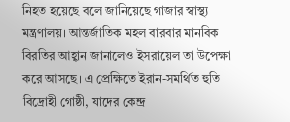নিহত হয়েছে বলে জানিয়েছে গাজার স্বাস্থ্য মন্ত্রণালয়। আন্তর্জাতিক মহল বারবার মানবিক বিরতির আহ্বান জানালেও ইসরায়েল তা উপেক্ষা করে আসছে। এ প্রেক্ষিতে ইরান-সমর্থিত হুতি বিদ্রোহী গোষ্ঠী, যাদের কেন্দ্র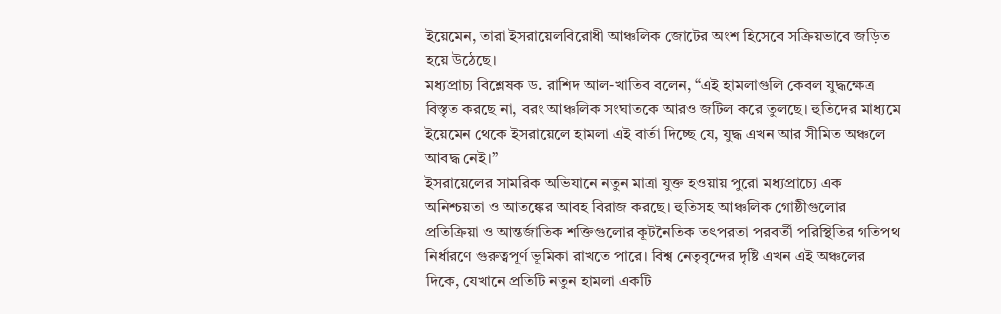ইয়েমেন, তারা ইসরায়েলবিরোধী আঞ্চলিক জোটের অংশ হিসেবে সক্রিয়ভাবে জড়িত হয়ে উঠেছে।
মধ্যপ্রাচ্য বিশ্লেষক ড. রাশিদ আল-খাতিব বলেন, “এই হামলাগুলি কেবল যুদ্ধক্ষেত্র বিস্তৃত করছে না, বরং আঞ্চলিক সংঘাতকে আরও জটিল করে তুলছে। হুতিদের মাধ্যমে ইয়েমেন থেকে ইসরায়েলে হামলা এই বার্তা দিচ্ছে যে, যুদ্ধ এখন আর সীমিত অঞ্চলে আবদ্ধ নেই।”
ইসরায়েলের সামরিক অভিযানে নতুন মাত্রা যুক্ত হওয়ায় পুরো মধ্যপ্রাচ্যে এক অনিশ্চয়তা ও আতঙ্কের আবহ বিরাজ করছে। হুতিসহ আঞ্চলিক গোষ্ঠীগুলোর প্রতিক্রিয়া ও আন্তর্জাতিক শক্তিগুলোর কূটনৈতিক তৎপরতা পরবর্তী পরিস্থিতির গতিপথ নির্ধারণে গুরুত্বপূর্ণ ভূমিকা রাখতে পারে। বিশ্ব নেতৃবৃন্দের দৃষ্টি এখন এই অঞ্চলের দিকে, যেখানে প্রতিটি নতুন হামলা একটি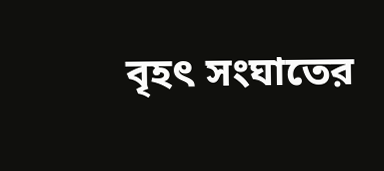বৃহৎ সংঘাতের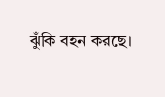ঝুঁকি বহন করছে।